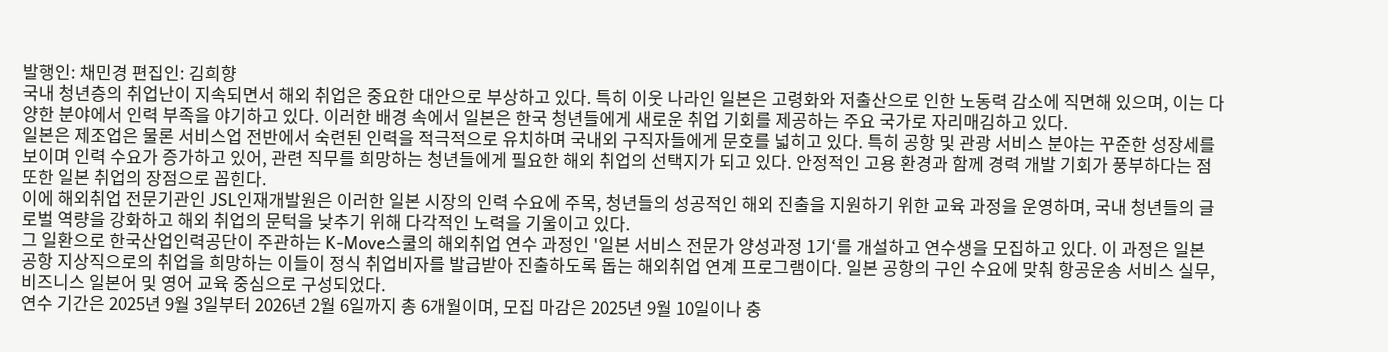발행인: 채민경 편집인: 김희향
국내 청년층의 취업난이 지속되면서 해외 취업은 중요한 대안으로 부상하고 있다. 특히 이웃 나라인 일본은 고령화와 저출산으로 인한 노동력 감소에 직면해 있으며, 이는 다양한 분야에서 인력 부족을 야기하고 있다. 이러한 배경 속에서 일본은 한국 청년들에게 새로운 취업 기회를 제공하는 주요 국가로 자리매김하고 있다.
일본은 제조업은 물론 서비스업 전반에서 숙련된 인력을 적극적으로 유치하며 국내외 구직자들에게 문호를 넓히고 있다. 특히 공항 및 관광 서비스 분야는 꾸준한 성장세를 보이며 인력 수요가 증가하고 있어, 관련 직무를 희망하는 청년들에게 필요한 해외 취업의 선택지가 되고 있다. 안정적인 고용 환경과 함께 경력 개발 기회가 풍부하다는 점 또한 일본 취업의 장점으로 꼽힌다.
이에 해외취업 전문기관인 JSL인재개발원은 이러한 일본 시장의 인력 수요에 주목, 청년들의 성공적인 해외 진출을 지원하기 위한 교육 과정을 운영하며, 국내 청년들의 글로벌 역량을 강화하고 해외 취업의 문턱을 낮추기 위해 다각적인 노력을 기울이고 있다.
그 일환으로 한국산업인력공단이 주관하는 K-Move스쿨의 해외취업 연수 과정인 '일본 서비스 전문가 양성과정 1기‘를 개설하고 연수생을 모집하고 있다. 이 과정은 일본 공항 지상직으로의 취업을 희망하는 이들이 정식 취업비자를 발급받아 진출하도록 돕는 해외취업 연계 프로그램이다. 일본 공항의 구인 수요에 맞춰 항공운송 서비스 실무, 비즈니스 일본어 및 영어 교육 중심으로 구성되었다.
연수 기간은 2025년 9월 3일부터 2026년 2월 6일까지 총 6개월이며, 모집 마감은 2025년 9월 10일이나 충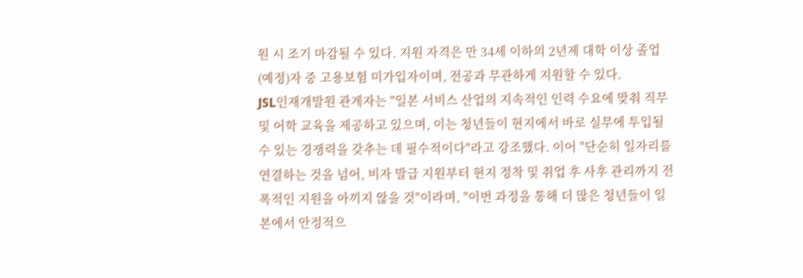원 시 조기 마감될 수 있다. 지원 자격은 만 34세 이하의 2년제 대학 이상 졸업(예정)자 중 고용보험 미가입자이며, 전공과 무관하게 지원할 수 있다.
JSL인재개발원 관계자는 "일본 서비스 산업의 지속적인 인력 수요에 맞춰 직무 및 어학 교육을 제공하고 있으며, 이는 청년들이 현지에서 바로 실무에 투입될 수 있는 경쟁력을 갖추는 데 필수적이다"라고 강조했다. 이어 "단순히 일자리를 연결하는 것을 넘어, 비자 발급 지원부터 현지 정착 및 취업 후 사후 관리까지 전폭적인 지원을 아끼지 않을 것"이라며, "이번 과정을 통해 더 많은 청년들이 일본에서 안정적으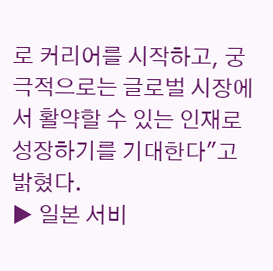로 커리어를 시작하고, 궁극적으로는 글로벌 시장에서 활약할 수 있는 인재로 성장하기를 기대한다"고 밝혔다.
▶ 일본 서비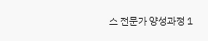스 전문가 양성과정 1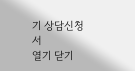기 상담신청서
열기 닫기